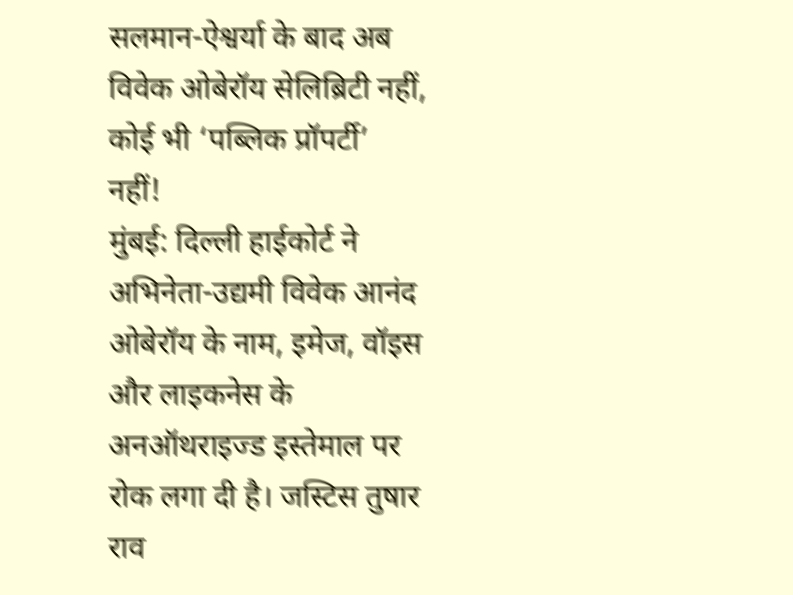सलमान-ऐश्वर्या के बाद अब विवेक ओबेरॉय सेलिब्रिटी नहीं, कोई भी ‘पब्लिक प्रॉपर्टी’ नहीं!
मुंबई: दिल्ली हाईकोर्ट ने अभिनेता-उद्यमी विवेक आनंद ओबेरॉय के नाम, इमेज, वॉइस और लाइकनेस के अनऑथराइज्ड इस्तेमाल पर रोक लगा दी है। जस्टिस तुषार राव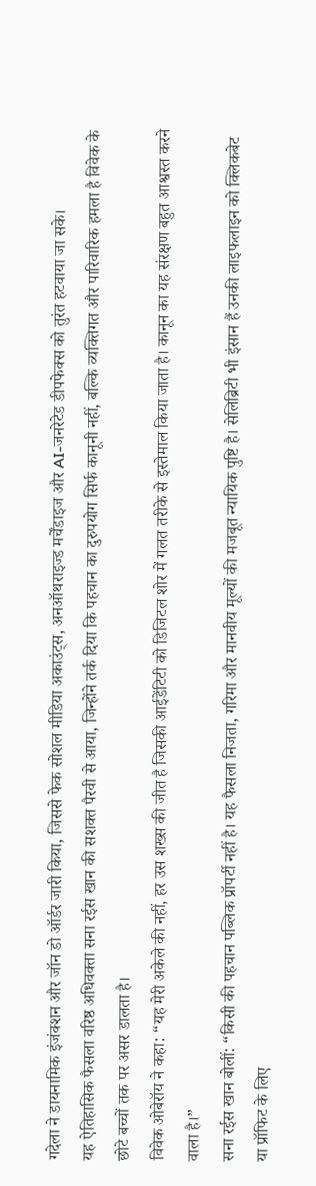गदेला ने डायनामिक इंजंक्शन और जॉन डो ऑर्डर जारी किया, जिससे फेक सोशल मीडिया अकाउंट्स, अनऑथराइज्ड मर्चेंडाइज और AI-जनरेटेड डीपफेक्स को तुरंत हटवाया जा सके।
यह ऐतिहासिक फैसला वरिष्ठ अधिवक्ता सना रईस खान की सशक्त पैरवी से आया, जिन्होंने तर्क दिया कि पहचान का दुरुपयोग सिर्फ कानूनी नहीं, बल्कि व्यक्तिगत और पारिवारिक हमला है विवेक के छोटे बच्चों तक पर असर डालता है।
विवेक ओबेरॉय ने कहा: “यह मेरी अकेले की नहीं, हर उस शख्स की जीत है जिसकी आईडेंटिटी को डिजिटल शोर में गलत तरीके से इस्तेमाल किया जाता है। कानून का यह संरक्षण बहुत आश्वस्त करने वाला है।”
सना रईस खान बोलीं: “किसी की पहचान पब्लिक प्रॉपर्टी नहीं है। यह फैसला निजता, गरिमा और मानवीय मूल्यों की मजबूत न्यायिक पुष्टि है। सेलिब्रिटी भी इंसान हैं उनकी लाइफलाइन को क्लिकबेट या प्रॉफिट के लिए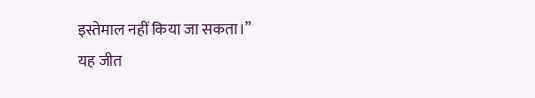इस्तेमाल नहीं किया जा सकता।”
यह जीत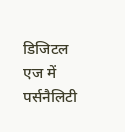डिजिटल एज में पर्सनैलिटी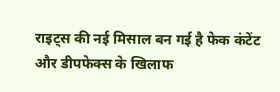राइट्स की नई मिसाल बन गई है फेक कंटेंट और डीपफेक्स के खिलाफ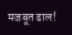मजबूत ढाल!